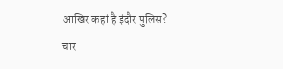आखिर कहां है इंदौर पुलिस?
चार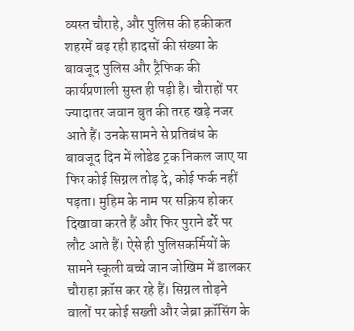व्यस्त चौराहे, और पुलिस की हकीकत
शहरमें बढ़ रही हादसों की संख्या के बावजूद पुलिस और ट्रैफिक की कार्यप्रणाली सुस्त ही पड़ी है। चौराहों पर ज्यादातर जवान बुत की तरह खड़े नजर आते हैं। उनके सामने से प्रतिबंध के बावजूद दिन में लोडेड ट्रक निकल जाए या फिर कोई सिग्नल तोड़ दे, कोई फर्क नहीं पड़ता। मुहिम के नाम पर सक्रिय होकर दिखावा करते हैं और फिर पुराने ढर्रे पर लौट आते हैं। ऐसे ही पुलिसकर्मियों के सामने स्कूली बच्चे जान जोखिम में डालकर चौराहा क्रॉस कर रहे हैं। सिग्नल तोड़ने वालों पर कोई सख्ती और जेब्रा क्रॉसिंग के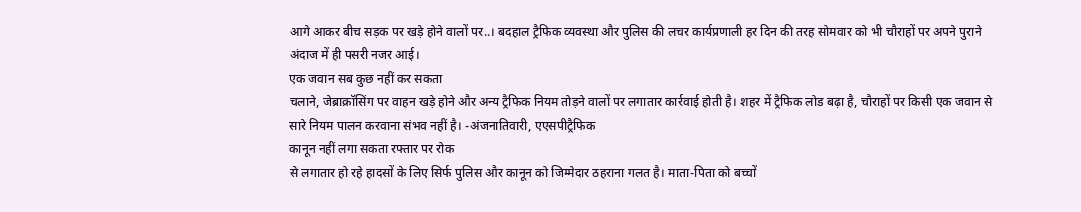आगे आकर बीच सड़क पर खड़े होने वालों पर..। बदहाल ट्रैफिक व्यवस्था और पुलिस की लचर कार्यप्रणाली हर दिन की तरह सोमवार को भी चौराहों पर अपने पुराने अंदाज में ही पसरी नजर आई।
एक जवान सब कुछ नहीं कर सकता
चलाने, जेब्राक्रॉसिंग पर वाहन खड़े होने और अन्य ट्रैफिक नियम तोड़ने वालों पर लगातार कार्रवाई होती है। शहर में ट्रैफिक लोड बढ़ा है, चौराहों पर किसी एक जवान से सारे नियम पालन करवाना संभव नहीं है। -अंजनातिवारी, एएसपीट्रैफिक
कानून नहीं लगा सकता रफ्तार पर रोक
से लगातार हो रहे हादसों के लिए सिर्फ पुलिस और कानून को जिम्मेदार ठहराना गलत है। माता-पिता को बच्चों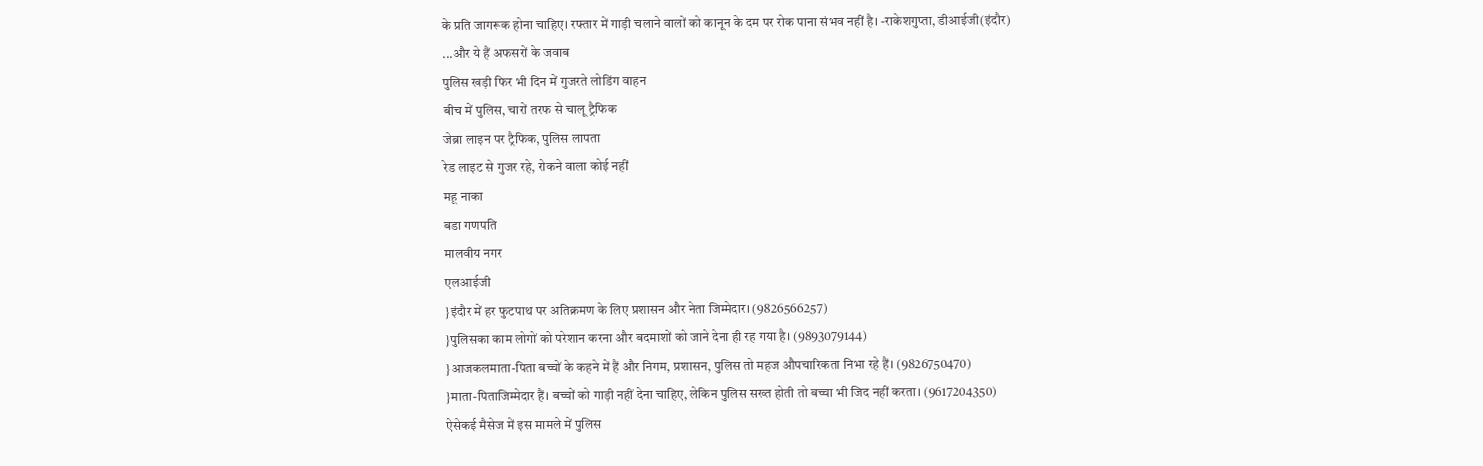के प्रति जागरूक होना चाहिए। रफ्तार में गाड़ी चलाने वालों को कानून के दम पर रोक पाना संभव नहीं है। -राकेशगुप्ता, डीआईजी(इंदौर)
...और ये हैं अफसरों के जवाब
पुलिस खड़ी फिर भी दिन में गुजरते लोडिंग वाहन
बीच में पुलिस, चारों तरफ से चालू ट्रैफिक
जेब्रा लाइन पर ट्रैफिक, पुलिस लापता
रेड लाइट से गुजर रहे, रोकने वाला कोई नहीं
महू नाका
बडा गणपति
मालवीय नगर
एलआईजी
}इंदौर में हर फुटपाथ पर अतिक्रमण के लिए प्रशासन और नेता जिम्मेदार। (9826566257)
}पुलिसका काम लोगों को परेशान करना और बदमाशों को जाने देना ही रह गया है। (9893079144)
}आजकलमाता-पिता बच्चों के कहने में हैं और निगम, प्रशासन, पुलिस तो महज औपचारिकता निभा रहे हैं। (9826750470)
}माता-पिताजिम्मेदार हैं। बच्चों को गाड़ी नहीं देना चाहिए, लेकिन पुलिस सख्त होती तो बच्चा भी जिद नहीं करता। (9617204350)
ऐसेकई मैसेज में इस मामले में पुलिस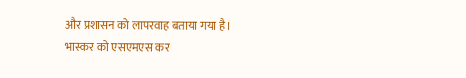और प्रशासन को लापरवाह बताया गया है।
भास्कर को एसएमएस कर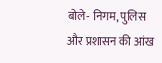बोले- निगम, पुलिस और प्रशासन की आंख